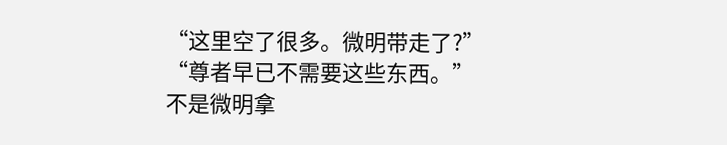“这里空了很多。微明带走了?”
“尊者早已不需要这些东西。”
不是微明拿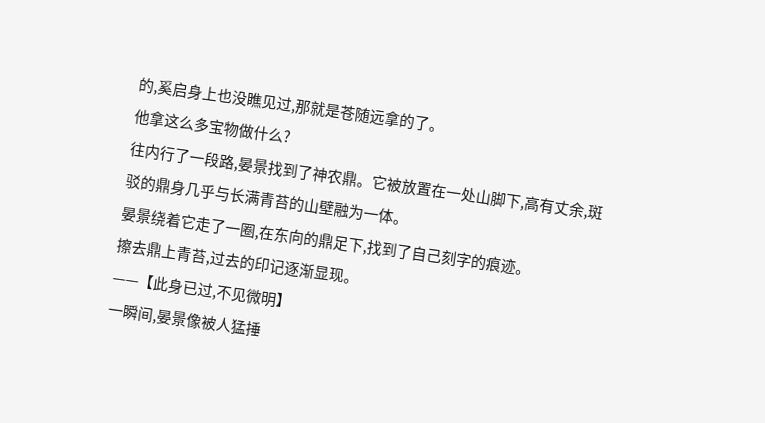的,奚启身上也没瞧见过,那就是苍随远拿的了。
他拿这么多宝物做什么?
往内行了一段路,晏景找到了神农鼎。它被放置在一处山脚下,高有丈余,斑驳的鼎身几乎与长满青苔的山壁融为一体。
晏景绕着它走了一圈,在东向的鼎足下,找到了自己刻字的痕迹。
擦去鼎上青苔,过去的印记逐渐显现。
——【此身已过,不见微明】
一瞬间,晏景像被人猛捶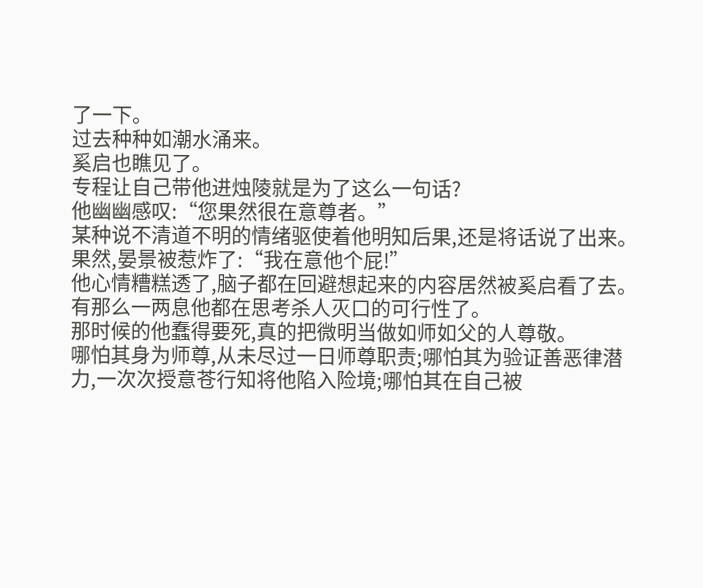了一下。
过去种种如潮水涌来。
奚启也瞧见了。
专程让自己带他进烛陵就是为了这么一句话?
他幽幽感叹:“您果然很在意尊者。”
某种说不清道不明的情绪驱使着他明知后果,还是将话说了出来。
果然,晏景被惹炸了:“我在意他个屁!”
他心情糟糕透了,脑子都在回避想起来的内容居然被奚启看了去。
有那么一两息他都在思考杀人灭口的可行性了。
那时候的他蠢得要死,真的把微明当做如师如父的人尊敬。
哪怕其身为师尊,从未尽过一日师尊职责;哪怕其为验证善恶律潜力,一次次授意苍行知将他陷入险境;哪怕其在自己被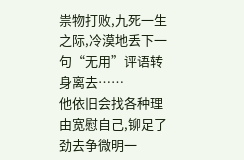祟物打败,九死一生之际,冷漠地丢下一句“无用”评语转身离去……
他依旧会找各种理由宽慰自己,铆足了劲去争微明一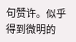句赞许。似乎得到微明的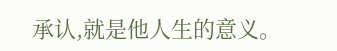承认,就是他人生的意义。